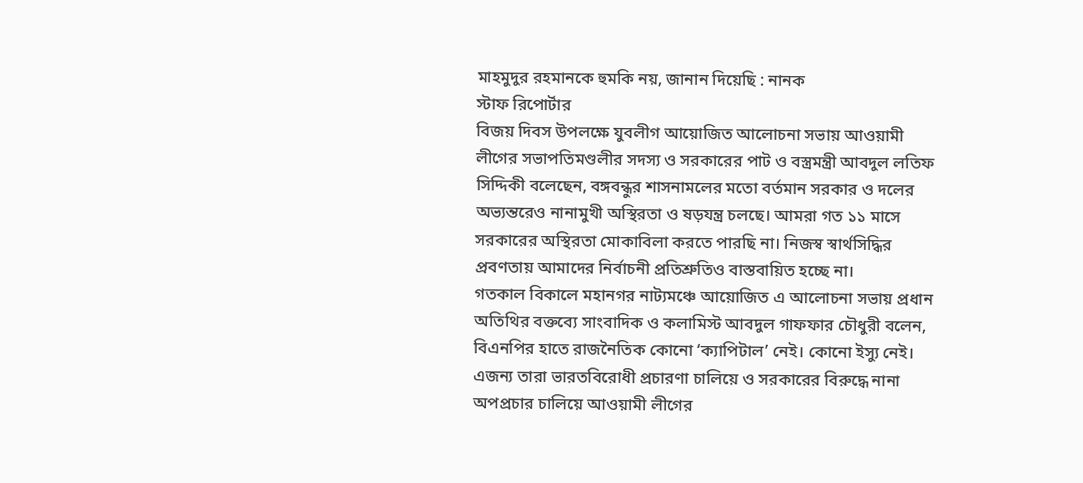মাহমুদুর রহমানকে হুমকি নয়, জানান দিয়েছি : নানক
স্টাফ রিপোর্টার
বিজয় দিবস উপলক্ষে যুবলীগ আয়োজিত আলোচনা সভায় আওয়ামী লীগের সভাপতিমণ্ডলীর সদস্য ও সরকারের পাট ও বস্ত্রমন্ত্রী আবদুল লতিফ সিদ্দিকী বলেছেন, বঙ্গবন্ধুর শাসনামলের মতো বর্তমান সরকার ও দলের অভ্যন্তরেও নানামুখী অস্থিরতা ও ষড়যন্ত্র চলছে। আমরা গত ১১ মাসে সরকারের অস্থিরতা মোকাবিলা করতে পারছি না। নিজস্ব স্বার্থসিদ্ধির প্রবণতায় আমাদের নির্বাচনী প্রতিশ্রুতিও বাস্তবায়িত হচ্ছে না।
গতকাল বিকালে মহানগর নাট্যমঞ্চে আয়োজিত এ আলোচনা সভায় প্রধান অতিথির বক্তব্যে সাংবাদিক ও কলামিস্ট আবদুল গাফফার চৌধুরী বলেন, বিএনপির হাতে রাজনৈতিক কোনো ‘ক্যাপিটাল’ নেই। কোনো ইস্যু নেই। এজন্য তারা ভারতবিরোধী প্রচারণা চালিয়ে ও সরকারের বিরুদ্ধে নানা অপপ্রচার চালিয়ে আওয়ামী লীগের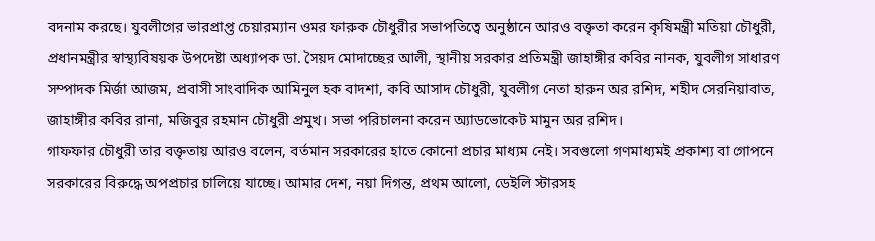বদনাম করছে। যুবলীগের ভারপ্রাপ্ত চেয়ারম্যান ওমর ফারুক চৌধুরীর সভাপতিত্বে অনুষ্ঠানে আরও বক্তৃতা করেন কৃষিমন্ত্রী মতিয়া চৌধুরী, প্রধানমন্ত্রীর স্বাস্থ্যবিষয়ক উপদেষ্টা অধ্যাপক ডা. সৈয়দ মোদাচ্ছের আলী, স্থানীয় সরকার প্রতিমন্ত্রী জাহাঙ্গীর কবির নানক, যুবলীগ সাধারণ সম্পাদক মির্জা আজম, প্রবাসী সাংবাদিক আমিনুল হক বাদশা, কবি আসাদ চৌধুরী, যুবলীগ নেতা হারুন অর রশিদ, শহীদ সেরনিয়াবাত, জাহাঙ্গীর কবির রানা, মজিবুর রহমান চৌধুরী প্রমুখ। সভা পরিচালনা করেন অ্যাডভোকেট মামুন অর রশিদ।
গাফফার চৌধুরী তার বক্তৃতায় আরও বলেন, বর্তমান সরকারের হাতে কোনো প্রচার মাধ্যম নেই। সবগুলো গণমাধ্যমই প্রকাশ্য বা গোপনে সরকারের বিরুদ্ধে অপপ্রচার চালিয়ে যাচ্ছে। আমার দেশ, নয়া দিগন্ত, প্রথম আলো, ডেইলি স্টারসহ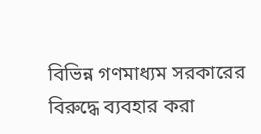বিভিন্ন গণমাধ্যম সরকারের বিরুদ্ধে ব্যবহার করা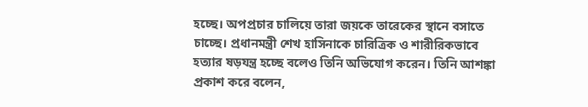হচ্ছে। অপপ্রচার চালিয়ে তারা জয়কে তারেকের স্থানে বসাতে চাচ্ছে। প্রধানমন্ত্রী শেখ হাসিনাকে চারিত্রিক ও শারীরিকভাবে হত্যার ষড়যন্ত্র হচ্ছে বলেও তিনি অভিযোগ করেন। তিনি আশঙ্কা প্রকাশ করে বলেন,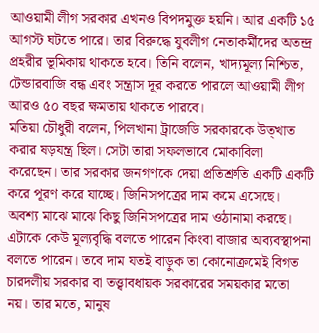আওয়ামী লীগ সরকার এখনও বিপদমুক্ত হয়নি। আর একটি ১৫ আগস্ট ঘটতে পারে। তার বিরুদ্ধে যুবলীগ নেতাকর্মীদের অতন্দ্র প্রহরীর ভূমিকায় থাকতে হবে। তিনি বলেন, খাদ্যমূল্য নিশ্চিত, টেন্ডারবাজি বন্ধ এবং সন্ত্রাস দূর করতে পারলে আওয়ামী লীগ আরও ৫০ বছর ক্ষমতায় থাকতে পারবে।
মতিয়া চৌধুরী বলেন, পিলখানা ট্রাজেডি সরকারকে উত্খাত করার ষড়যন্ত্র ছিল। সেটা তারা সফলভাবে মোকাবিলা করেছেন। তার সরকার জনগণকে দেয়া প্রতিশ্রুতি একটি একটি করে পূরণ করে যাচ্ছে। জিনিসপত্রের দাম কমে এসেছে। অবশ্য মাঝে মাঝে কিছু জিনিসপত্রের দাম ওঠানামা করছে। এটাকে কেউ মূল্যবৃদ্ধি বলতে পারেন কিংবা বাজার অব্যবস্থাপনা বলতে পারেন। তবে দাম যতই বাড়ুক তা কোনোক্রমেই বিগত চারদলীয় সরকার বা তত্ত্বাবধায়ক সরকারের সময়কার মতো নয়। তার মতে, মানুষ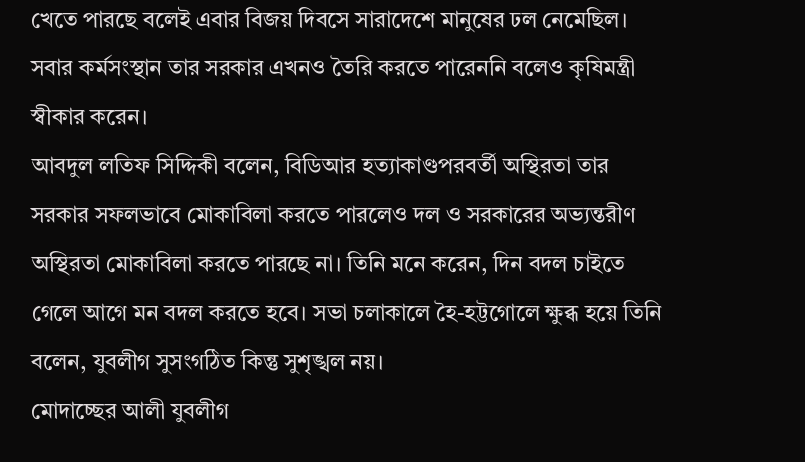খেতে পারছে বলেই এবার বিজয় দিবসে সারাদেশে মানুষের ঢল নেমেছিল। সবার কর্মসংস্থান তার সরকার এখনও তৈরি করতে পারেননি বলেও কৃষিমন্ত্রী স্বীকার করেন।
আবদুল লতিফ সিদ্দিকী বলেন, বিডিআর হত্যাকাণ্ডপরবর্তী অস্থিরতা তার সরকার সফলভাবে মোকাবিলা করতে পারলেও দল ও সরকারের অভ্যন্তরীণ অস্থিরতা মোকাবিলা করতে পারছে না। তিনি মনে করেন, দিন বদল চাইতে গেলে আগে মন বদল করতে হবে। সভা চলাকালে হৈ-হট্টগোলে ক্ষুব্ধ হয়ে তিনি বলেন, যুবলীগ সুসংগঠিত কিন্তু সুশৃঙ্খল নয়।
মোদাচ্ছের আলী যুবলীগ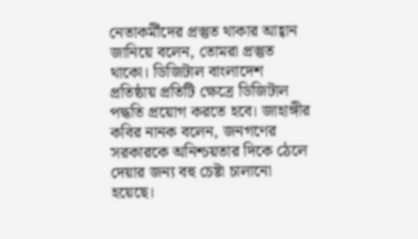নেতাকর্মীদের প্রস্তুত থাকার আহ্বান জানিয়ে বলেন, তোমরা প্রস্তুত থাকো। ডিজিটাল বাংলাদেশ প্রতিষ্ঠায় প্রতিটি ক্ষেত্রে ডিজিটাল পদ্ধতি প্রয়োগ করতে হবে। জাহাঙ্গীর কবির নানক বলেন, জনগণের সরকারকে অনিশ্চয়তার দিকে ঠেলে দেয়ার জন্য বহু চেষ্টা চালানো হয়েছে।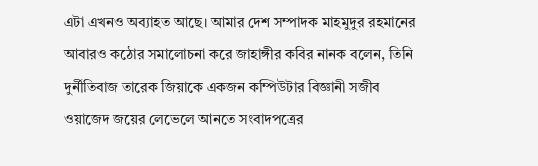এটা এখনও অব্যাহত আছে। আমার দেশ সম্পাদক মাহমুদুর রহমানের আবারও কঠোর সমালোচনা করে জাহাঙ্গীর কবির নানক বলেন, তিনি দুর্নীতিবাজ তারেক জিয়াকে একজন কম্পিউটার বিজ্ঞানী সজীব ওয়াজেদ জয়ের লেভেলে আনতে সংবাদপত্রের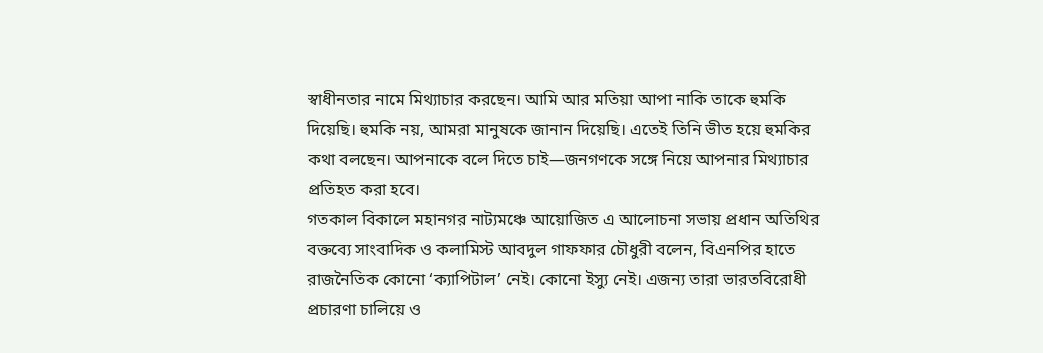স্বাধীনতার নামে মিথ্যাচার করছেন। আমি আর মতিয়া আপা নাকি তাকে হুমকি দিয়েছি। হুমকি নয়, আমরা মানুষকে জানান দিয়েছি। এতেই তিনি ভীত হয়ে হুমকির কথা বলছেন। আপনাকে বলে দিতে চাই—জনগণকে সঙ্গে নিয়ে আপনার মিথ্যাচার প্রতিহত করা হবে।
গতকাল বিকালে মহানগর নাট্যমঞ্চে আয়োজিত এ আলোচনা সভায় প্রধান অতিথির বক্তব্যে সাংবাদিক ও কলামিস্ট আবদুল গাফফার চৌধুরী বলেন, বিএনপির হাতে রাজনৈতিক কোনো ‘ক্যাপিটাল’ নেই। কোনো ইস্যু নেই। এজন্য তারা ভারতবিরোধী প্রচারণা চালিয়ে ও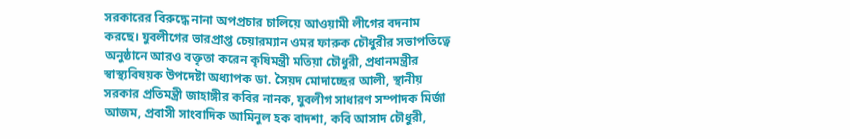সরকারের বিরুদ্ধে নানা অপপ্রচার চালিয়ে আওয়ামী লীগের বদনাম করছে। যুবলীগের ভারপ্রাপ্ত চেয়ারম্যান ওমর ফারুক চৌধুরীর সভাপতিত্বে অনুষ্ঠানে আরও বক্তৃতা করেন কৃষিমন্ত্রী মতিয়া চৌধুরী, প্রধানমন্ত্রীর স্বাস্থ্যবিষয়ক উপদেষ্টা অধ্যাপক ডা. সৈয়দ মোদাচ্ছের আলী, স্থানীয় সরকার প্রতিমন্ত্রী জাহাঙ্গীর কবির নানক, যুবলীগ সাধারণ সম্পাদক মির্জা আজম, প্রবাসী সাংবাদিক আমিনুল হক বাদশা, কবি আসাদ চৌধুরী,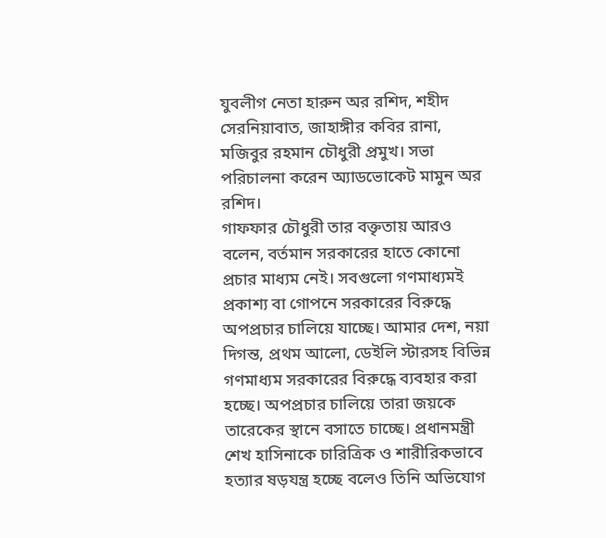যুবলীগ নেতা হারুন অর রশিদ, শহীদ সেরনিয়াবাত, জাহাঙ্গীর কবির রানা, মজিবুর রহমান চৌধুরী প্রমুখ। সভা পরিচালনা করেন অ্যাডভোকেট মামুন অর রশিদ।
গাফফার চৌধুরী তার বক্তৃতায় আরও বলেন, বর্তমান সরকারের হাতে কোনো প্রচার মাধ্যম নেই। সবগুলো গণমাধ্যমই প্রকাশ্য বা গোপনে সরকারের বিরুদ্ধে অপপ্রচার চালিয়ে যাচ্ছে। আমার দেশ, নয়া দিগন্ত, প্রথম আলো, ডেইলি স্টারসহ বিভিন্ন গণমাধ্যম সরকারের বিরুদ্ধে ব্যবহার করা হচ্ছে। অপপ্রচার চালিয়ে তারা জয়কে তারেকের স্থানে বসাতে চাচ্ছে। প্রধানমন্ত্রী শেখ হাসিনাকে চারিত্রিক ও শারীরিকভাবে হত্যার ষড়যন্ত্র হচ্ছে বলেও তিনি অভিযোগ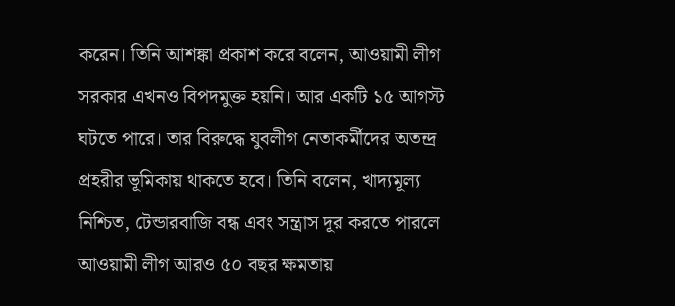করেন। তিনি আশঙ্কা প্রকাশ করে বলেন, আওয়ামী লীগ সরকার এখনও বিপদমুক্ত হয়নি। আর একটি ১৫ আগস্ট ঘটতে পারে। তার বিরুদ্ধে যুবলীগ নেতাকর্মীদের অতন্দ্র প্রহরীর ভূমিকায় থাকতে হবে। তিনি বলেন, খাদ্যমূল্য নিশ্চিত, টেন্ডারবাজি বন্ধ এবং সন্ত্রাস দূর করতে পারলে আওয়ামী লীগ আরও ৫০ বছর ক্ষমতায়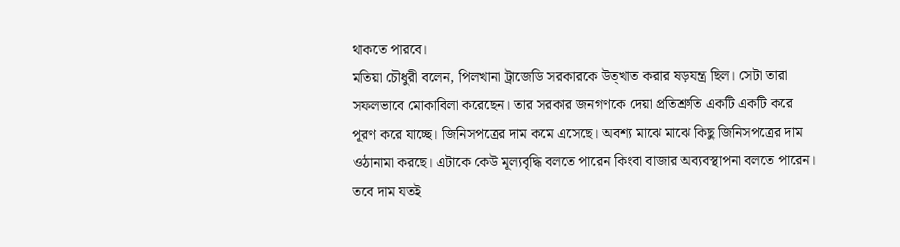থাকতে পারবে।
মতিয়া চৌধুরী বলেন, পিলখানা ট্রাজেডি সরকারকে উত্খাত করার ষড়যন্ত্র ছিল। সেটা তারা সফলভাবে মোকাবিলা করেছেন। তার সরকার জনগণকে দেয়া প্রতিশ্রুতি একটি একটি করে পূরণ করে যাচ্ছে। জিনিসপত্রের দাম কমে এসেছে। অবশ্য মাঝে মাঝে কিছু জিনিসপত্রের দাম ওঠানামা করছে। এটাকে কেউ মূল্যবৃদ্ধি বলতে পারেন কিংবা বাজার অব্যবস্থাপনা বলতে পারেন। তবে দাম যতই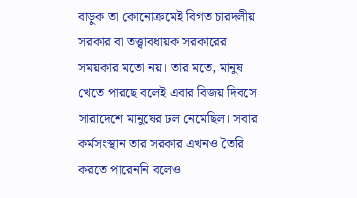বাড়ুক তা কোনোক্রমেই বিগত চারদলীয় সরকার বা তত্ত্বাবধায়ক সরকারের সময়কার মতো নয়। তার মতে, মানুষ খেতে পারছে বলেই এবার বিজয় দিবসে সারাদেশে মানুষের ঢল নেমেছিল। সবার কর্মসংস্থান তার সরকার এখনও তৈরি করতে পারেননি বলেও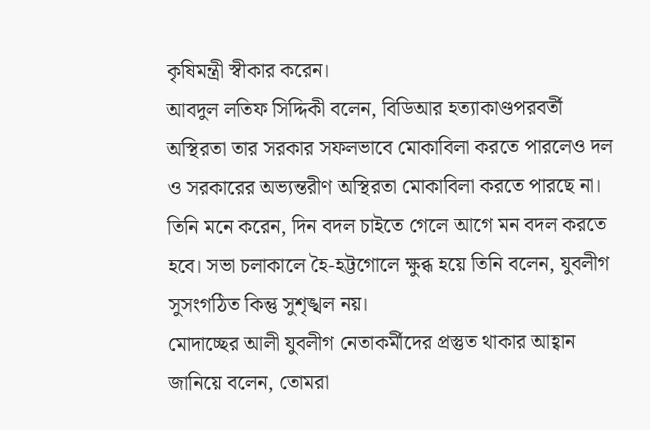কৃষিমন্ত্রী স্বীকার করেন।
আবদুল লতিফ সিদ্দিকী বলেন, বিডিআর হত্যাকাণ্ডপরবর্তী অস্থিরতা তার সরকার সফলভাবে মোকাবিলা করতে পারলেও দল ও সরকারের অভ্যন্তরীণ অস্থিরতা মোকাবিলা করতে পারছে না। তিনি মনে করেন, দিন বদল চাইতে গেলে আগে মন বদল করতে হবে। সভা চলাকালে হৈ-হট্টগোলে ক্ষুব্ধ হয়ে তিনি বলেন, যুবলীগ সুসংগঠিত কিন্তু সুশৃঙ্খল নয়।
মোদাচ্ছের আলী যুবলীগ নেতাকর্মীদের প্রস্তুত থাকার আহ্বান জানিয়ে বলেন, তোমরা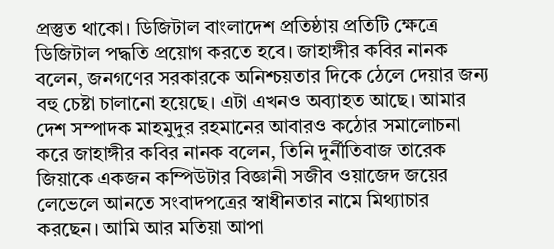প্রস্তুত থাকো। ডিজিটাল বাংলাদেশ প্রতিষ্ঠায় প্রতিটি ক্ষেত্রে ডিজিটাল পদ্ধতি প্রয়োগ করতে হবে। জাহাঙ্গীর কবির নানক বলেন, জনগণের সরকারকে অনিশ্চয়তার দিকে ঠেলে দেয়ার জন্য বহু চেষ্টা চালানো হয়েছে। এটা এখনও অব্যাহত আছে। আমার দেশ সম্পাদক মাহমুদুর রহমানের আবারও কঠোর সমালোচনা করে জাহাঙ্গীর কবির নানক বলেন, তিনি দুর্নীতিবাজ তারেক জিয়াকে একজন কম্পিউটার বিজ্ঞানী সজীব ওয়াজেদ জয়ের লেভেলে আনতে সংবাদপত্রের স্বাধীনতার নামে মিথ্যাচার করছেন। আমি আর মতিয়া আপা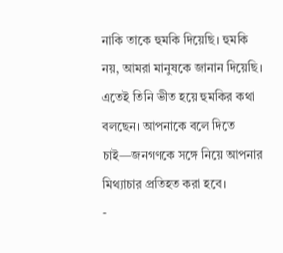নাকি তাকে হুমকি দিয়েছি। হুমকি নয়, আমরা মানুষকে জানান দিয়েছি। এতেই তিনি ভীত হয়ে হুমকির কথা বলছেন। আপনাকে বলে দিতে চাই—জনগণকে সঙ্গে নিয়ে আপনার মিথ্যাচার প্রতিহত করা হবে।
-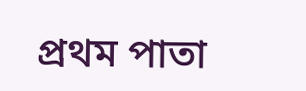প্রথম পাতা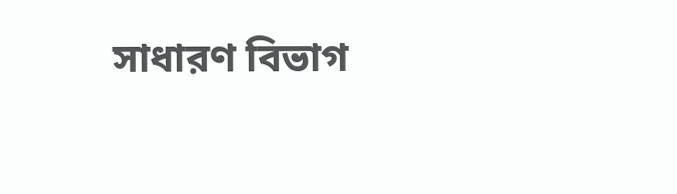সাধারণ বিভাগ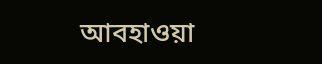আবহাওয়া